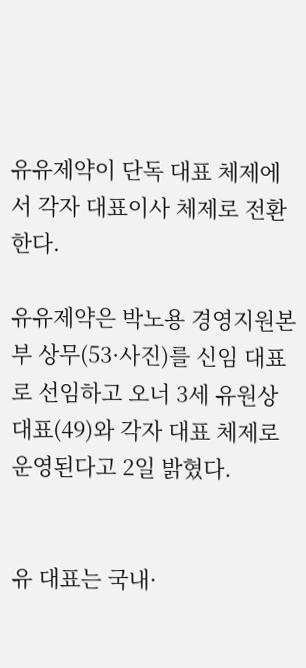유유제약이 단독 대표 체제에서 각자 대표이사 체제로 전환한다.

유유제약은 박노용 경영지원본부 상무(53·사진)를 신임 대표로 선임하고 오너 3세 유원상 대표(49)와 각자 대표 체제로 운영된다고 2일 밝혔다.


유 대표는 국내·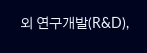외 연구개발(R&D),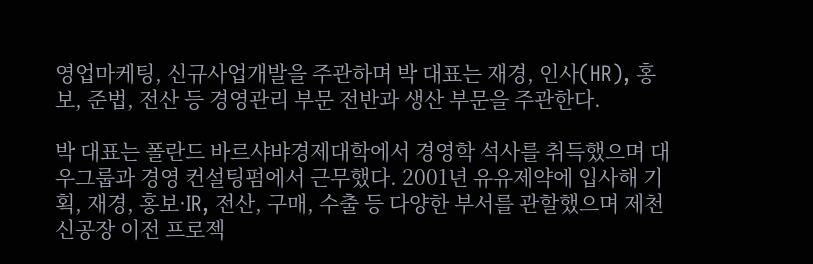영업마케팅, 신규사업개발을 주관하며 박 대표는 재경, 인사(HR), 홍보, 준법, 전산 등 경영관리 부문 전반과 생산 부문을 주관한다.

박 대표는 폴란드 바르샤뱌경제대학에서 경영학 석사를 취득했으며 대우그룹과 경영 컨설팅펌에서 근무했다. 2001년 유유제약에 입사해 기획, 재경, 홍보·IR, 전산, 구매, 수출 등 다양한 부서를 관할했으며 제천 신공장 이전 프로젝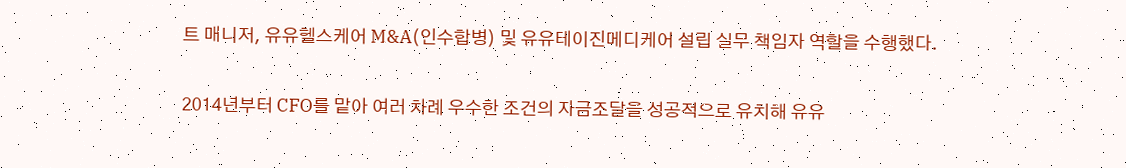트 매니저, 유유헬스케어 M&A(인수합병) 및 유유테이진메디케어 설립 실무 책임자 역할을 수행했다.


2014년부터 CFO를 맡아 여러 차례 우수한 조건의 자금조달을 성공적으로 유치해 유유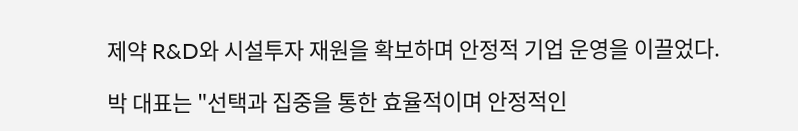제약 R&D와 시설투자 재원을 확보하며 안정적 기업 운영을 이끌었다.

박 대표는 "선택과 집중을 통한 효율적이며 안정적인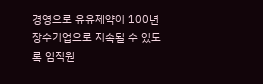경영으로 유유제약이 100년 장수기업으로 지속될 수 있도록 임직원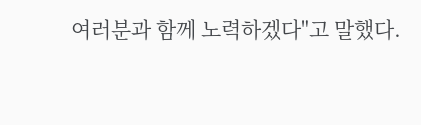여러분과 함께 노력하겠다"고 말했다.